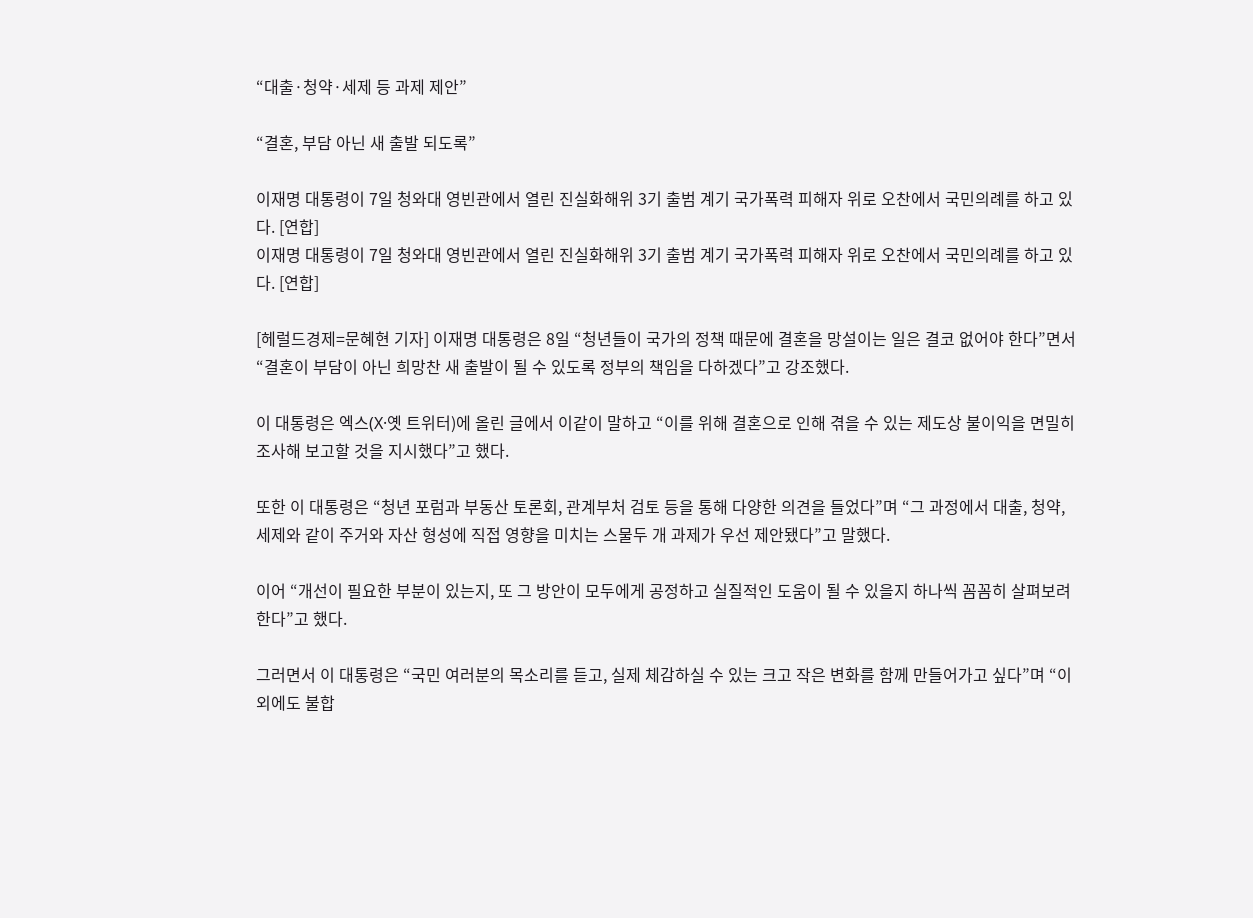“대출·청약·세제 등 과제 제안”

“결혼, 부담 아닌 새 출발 되도록”

이재명 대통령이 7일 청와대 영빈관에서 열린 진실화해위 3기 출범 계기 국가폭력 피해자 위로 오찬에서 국민의례를 하고 있다. [연합]
이재명 대통령이 7일 청와대 영빈관에서 열린 진실화해위 3기 출범 계기 국가폭력 피해자 위로 오찬에서 국민의례를 하고 있다. [연합]

[헤럴드경제=문혜현 기자] 이재명 대통령은 8일 “청년들이 국가의 정책 때문에 결혼을 망설이는 일은 결코 없어야 한다”면서 “결혼이 부담이 아닌 희망찬 새 출발이 될 수 있도록 정부의 책임을 다하겠다”고 강조했다.

이 대통령은 엑스(X·옛 트위터)에 올린 글에서 이같이 말하고 “이를 위해 결혼으로 인해 겪을 수 있는 제도상 불이익을 면밀히 조사해 보고할 것을 지시했다”고 했다.

또한 이 대통령은 “청년 포럼과 부동산 토론회, 관계부처 검토 등을 통해 다양한 의견을 들었다”며 “그 과정에서 대출, 청약, 세제와 같이 주거와 자산 형성에 직접 영향을 미치는 스물두 개 과제가 우선 제안됐다”고 말했다.

이어 “개선이 필요한 부분이 있는지, 또 그 방안이 모두에게 공정하고 실질적인 도움이 될 수 있을지 하나씩 꼼꼼히 살펴보려 한다”고 했다.

그러면서 이 대통령은 “국민 여러분의 목소리를 듣고, 실제 체감하실 수 있는 크고 작은 변화를 함께 만들어가고 싶다”며 “이외에도 불합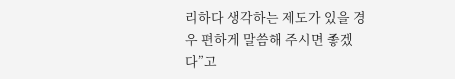리하다 생각하는 제도가 있을 경우 편하게 말씀해 주시면 좋겠다”고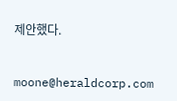제안했다.


moone@heraldcorp.com